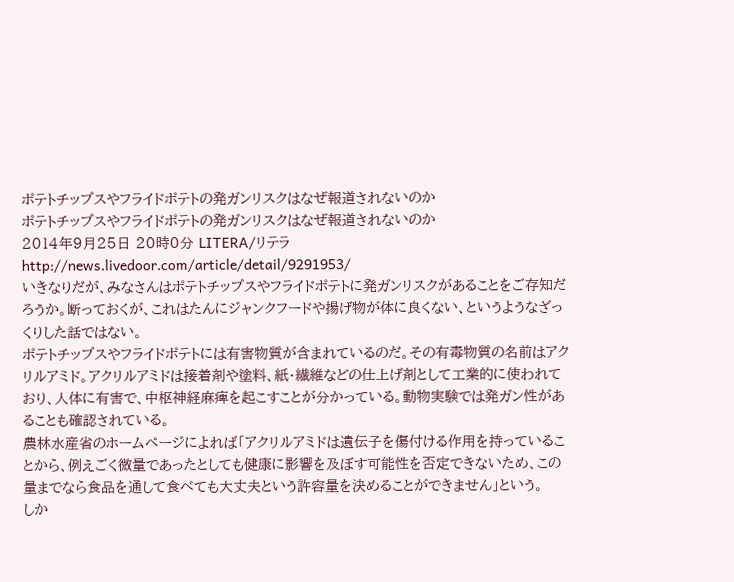ポテトチップスやフライドポテトの発ガンリスクはなぜ報道されないのか
ポテトチップスやフライドポテトの発ガンリスクはなぜ報道されないのか
2014年9月25日 20時0分 LITERA/リテラ
http://news.livedoor.com/article/detail/9291953/
いきなりだが、みなさんはポテトチップスやフライドポテトに発ガンリスクがあることをご存知だろうか。断っておくが、これはたんにジャンクフードや揚げ物が体に良くない、というようなざっくりした話ではない。
ポテトチップスやフライドポテトには有害物質が含まれているのだ。その有毒物質の名前はアクリルアミド。アクリルアミドは接着剤や塗料、紙・繊維などの仕上げ剤として工業的に使われており、人体に有害で、中枢神経麻痺を起こすことが分かっている。動物実験では発ガン性があることも確認されている。
農林水産省のホームページによれば「アクリルアミドは遺伝子を傷付ける作用を持っていることから、例えごく微量であったとしても健康に影響を及ぼす可能性を否定できないため、この量までなら食品を通して食べても大丈夫という許容量を決めることができません」という。
しか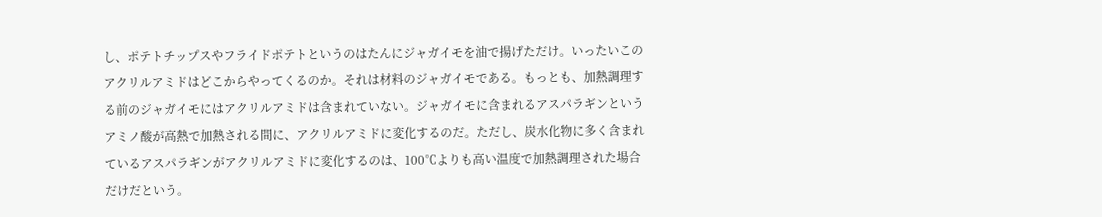し、ポテトチップスやフライドポテトというのはたんにジャガイモを油で揚げただけ。いったいこのアクリルアミドはどこからやってくるのか。それは材料のジャガイモである。もっとも、加熱調理する前のジャガイモにはアクリルアミドは含まれていない。ジャガイモに含まれるアスパラギンというアミノ酸が高熱で加熱される間に、アクリルアミドに変化するのだ。ただし、炭水化物に多く含まれているアスパラギンがアクリルアミドに変化するのは、100℃よりも高い温度で加熱調理された場合だけだという。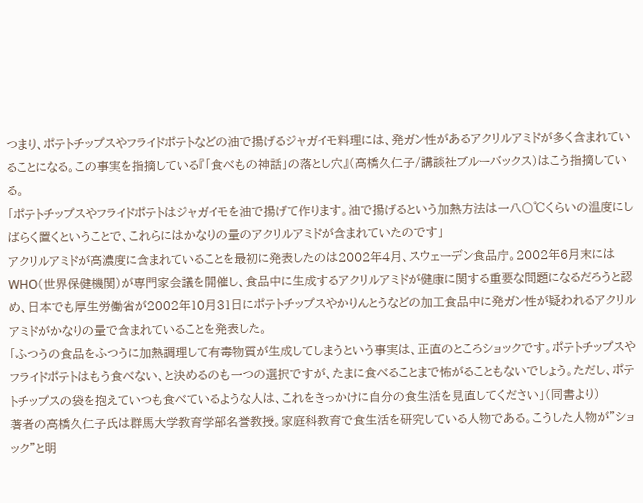つまり、ポテトチップスやフライドポテトなどの油で揚げるジャガイモ料理には、発ガン性があるアクリルアミドが多く含まれていることになる。この事実を指摘している『「食べもの神話」の落とし穴』(高橋久仁子/講談社ブルーバックス)はこう指摘している。
「ポテトチップスやフライドポテトはジャガイモを油で揚げて作ります。油で揚げるという加熱方法は一八〇℃くらいの温度にしばらく置くということで、これらにはかなりの量のアクリルアミドが含まれていたのです」
アクリルアミドが高濃度に含まれていることを最初に発表したのは2002年4月、スウェーデン食品庁。2002年6月末にはWHO(世界保健機関)が専門家会議を開催し、食品中に生成するアクリルアミドが健康に関する重要な問題になるだろうと認め、日本でも厚生労働省が2002年10月31日にポテトチップスやかりんとうなどの加工食品中に発ガン性が疑われるアクリルアミドがかなりの量で含まれていることを発表した。
「ふつうの食品をふつうに加熱調理して有毒物質が生成してしまうという事実は、正直のところショックです。ポテトチップスやフライドポテトはもう食べない、と決めるのも一つの選択ですが、たまに食べることまで怖がることもないでしょう。ただし、ポテトチップスの袋を抱えていつも食べているような人は、これをきっかけに自分の食生活を見直してください」(同書より)
著者の高橋久仁子氏は群馬大学教育学部名誉教授。家庭科教育で食生活を研究している人物である。こうした人物が"ショック"と明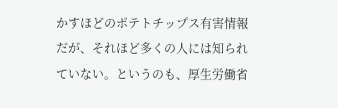かすほどのポテトチップス有害情報だが、それほど多くの人には知られていない。というのも、厚生労働省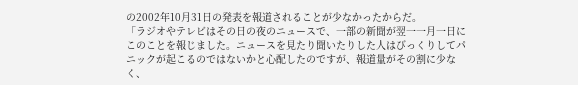の2002年10月31日の発表を報道されることが少なかったからだ。
「ラジオやテレビはその日の夜のニュースで、一部の新聞が翌一一月一日にこのことを報じました。ニュースを見たり聞いたりした人はびっくりしてパニックが起こるのではないかと心配したのですが、報道量がその割に少なく、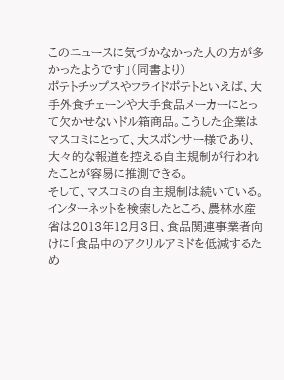このニュースに気づかなかった人の方が多かったようです」(同書より)
ポテトチップスやフライドポテトといえば、大手外食チェーンや大手食品メーカーにとって欠かせないドル箱商品。こうした企業はマスコミにとって、大スポンサー様であり、大々的な報道を控える自主規制が行われたことが容易に推測できる。
そして、マスコミの自主規制は続いている。インターネットを検索したところ、農林水産省は2013年12月3日、食品関連事業者向けに「食品中のアクリルアミドを低減するため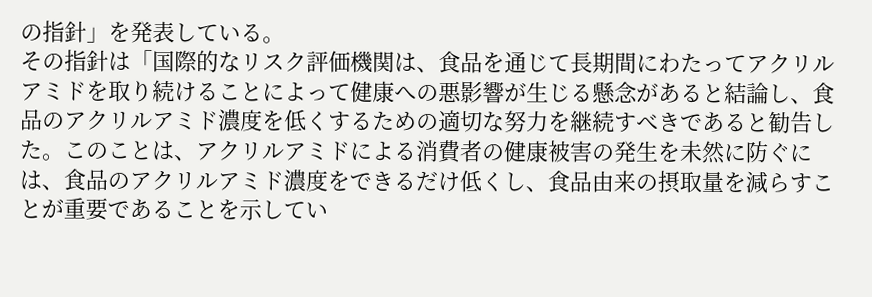の指針」を発表している。
その指針は「国際的なリスク評価機関は、食品を通じて長期間にわたってアクリルアミドを取り続けることによって健康への悪影響が生じる懸念があると結論し、食品のアクリルアミド濃度を低くするための適切な努力を継続すべきであると勧告した。このことは、アクリルアミドによる消費者の健康被害の発生を未然に防ぐには、食品のアクリルアミド濃度をできるだけ低くし、食品由来の摂取量を減らすことが重要であることを示してい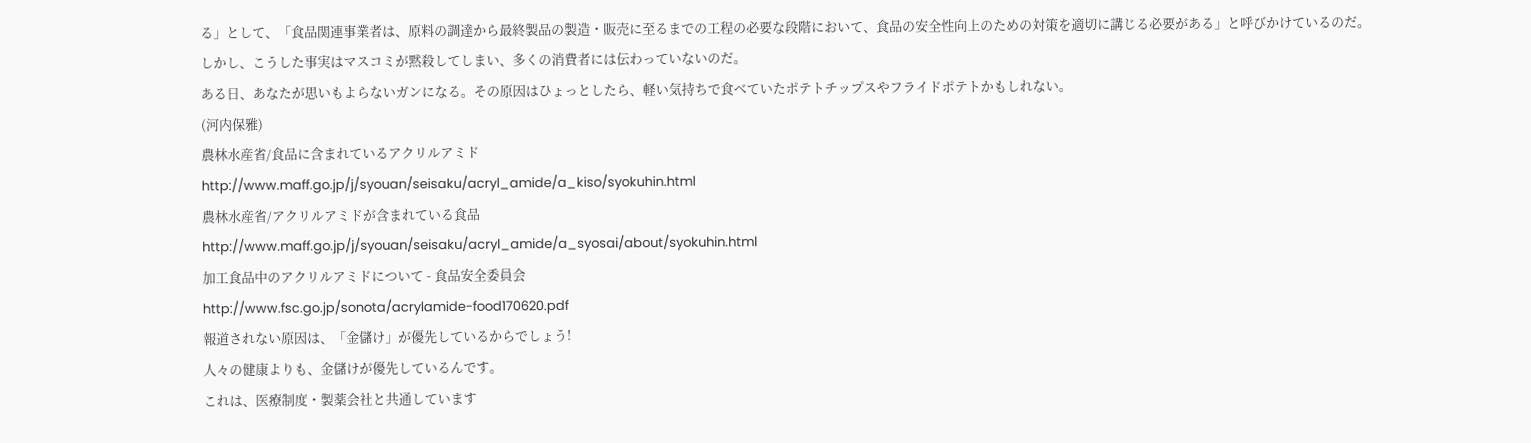る」として、「食品関連事業者は、原料の調達から最終製品の製造・販売に至るまでの工程の必要な段階において、食品の安全性向上のための対策を適切に講じる必要がある」と呼びかけているのだ。
しかし、こうした事実はマスコミが黙殺してしまい、多くの消費者には伝わっていないのだ。
ある日、あなたが思いもよらないガンになる。その原因はひょっとしたら、軽い気持ちで食べていたポテトチップスやフライドポテトかもしれない。
(河内保雅)
農林水産省/食品に含まれているアクリルアミド
http://www.maff.go.jp/j/syouan/seisaku/acryl_amide/a_kiso/syokuhin.html
農林水産省/アクリルアミドが含まれている食品
http://www.maff.go.jp/j/syouan/seisaku/acryl_amide/a_syosai/about/syokuhin.html
加工食品中のアクリルアミドについて - 食品安全委員会
http://www.fsc.go.jp/sonota/acrylamide-food170620.pdf
報道されない原因は、「金儲け」が優先しているからでしょう!
人々の健康よりも、金儲けが優先しているんです。
これは、医療制度・製薬会社と共通しています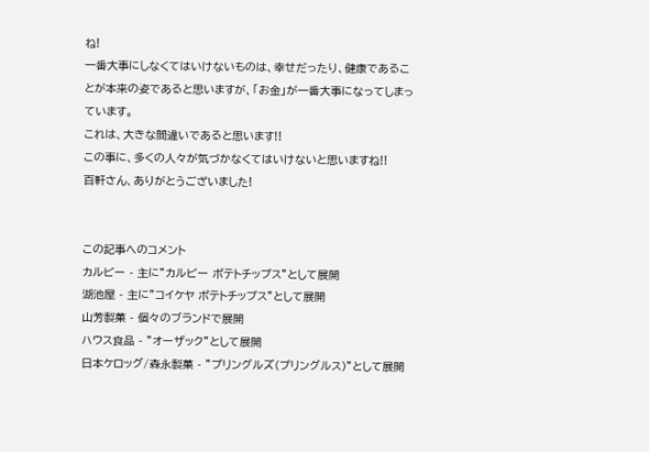ね!
一番大事にしなくてはいけないものは、幸せだったり、健康であることが本来の姿であると思いますが、「お金」が一番大事になってしまっています。
これは、大きな間違いであると思います!!
この事に、多くの人々が気づかなくてはいけないと思いますね!!
百軒さん、ありがとうございました!


この記事へのコメント
カルビー - 主に”カルビー ポテトチップス”として展開
湖池屋 - 主に”コイケヤ ポテトチップス”として展開
山芳製菓 - 個々のブランドで展開
ハウス食品 - ”オーザック”として展開
日本ケロッグ/森永製菓 - ”プリングルズ(プリングルス)”として展開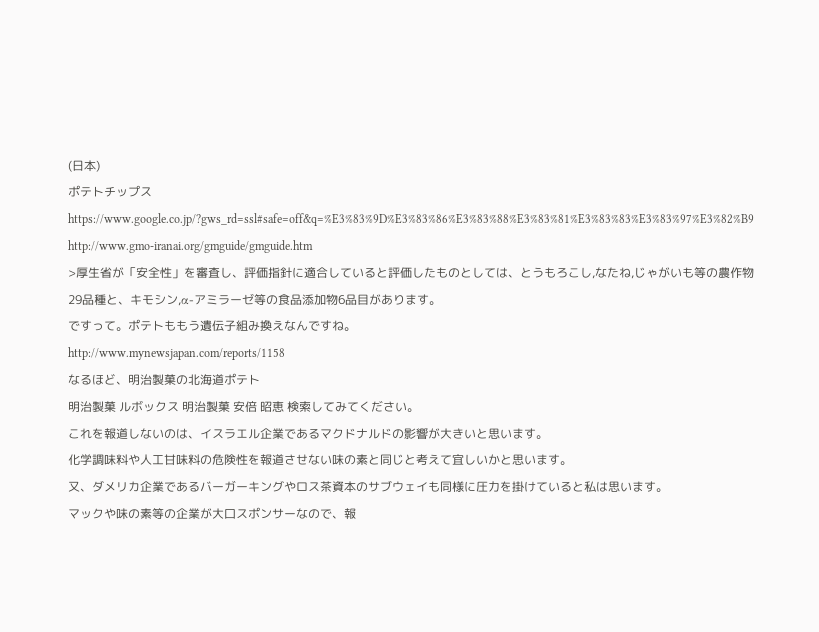(日本)
ポテトチップス
https://www.google.co.jp/?gws_rd=ssl#safe=off&q=%E3%83%9D%E3%83%86%E3%83%88%E3%83%81%E3%83%83%E3%83%97%E3%82%B9
http://www.gmo-iranai.org/gmguide/gmguide.htm
>厚生省が「安全性」を審査し、評価指針に適合していると評価したものとしては、とうもろこし,なたね,じゃがいも等の農作物29品種と、キモシン,α-アミラーゼ等の食品添加物6品目があります。
ですって。ポテトももう遺伝子組み換えなんですね。
http://www.mynewsjapan.com/reports/1158
なるほど、明治製菓の北海道ポテト
明治製菓 ルボックス 明治製菓 安倍 昭恵 検索してみてください。
これを報道しないのは、イスラエル企業であるマクドナルドの影響が大きいと思います。
化学調味料や人工甘味料の危険性を報道させない味の素と同じと考えて宜しいかと思います。
又、ダメリカ企業であるバーガーキングやロス茶資本のサブウェイも同様に圧力を掛けていると私は思います。
マックや味の素等の企業が大口スポンサーなので、報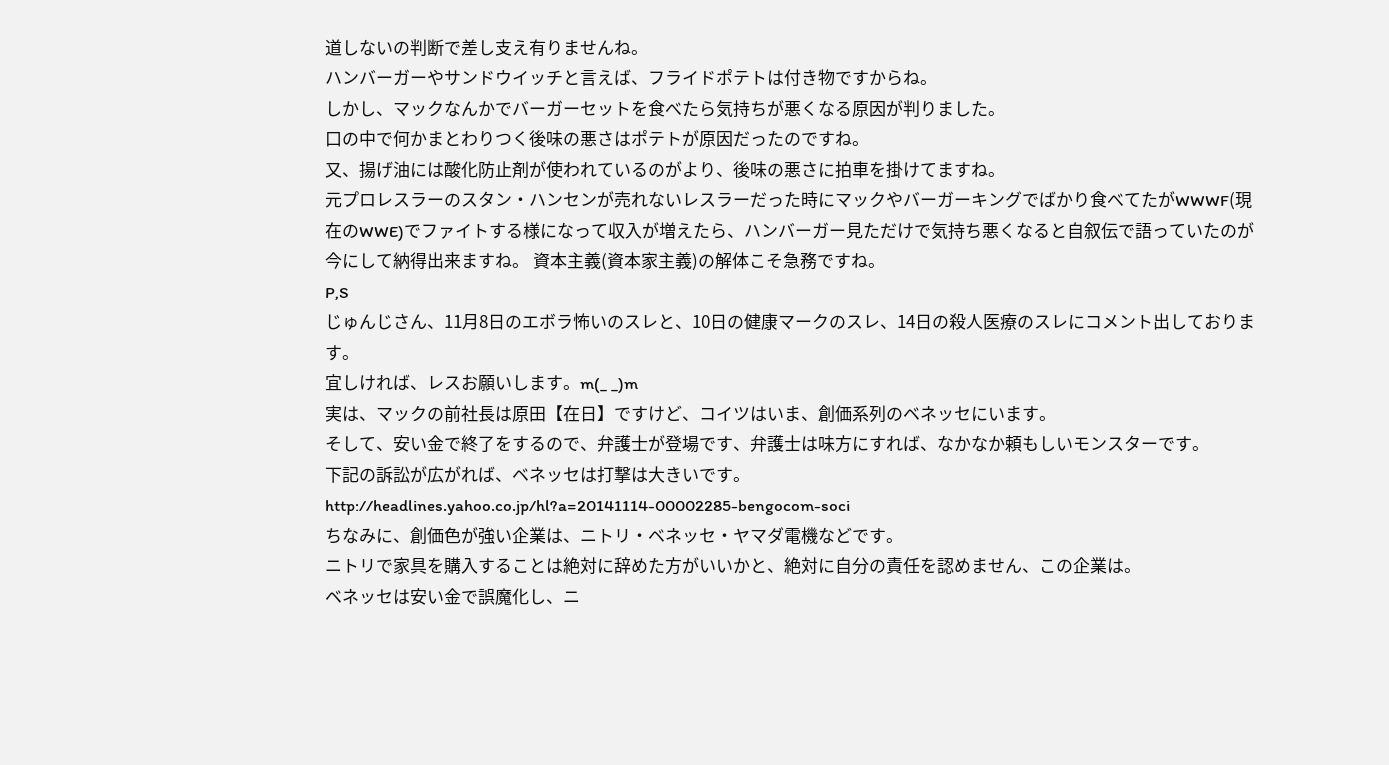道しないの判断で差し支え有りませんね。
ハンバーガーやサンドウイッチと言えば、フライドポテトは付き物ですからね。
しかし、マックなんかでバーガーセットを食べたら気持ちが悪くなる原因が判りました。
口の中で何かまとわりつく後味の悪さはポテトが原因だったのですね。
又、揚げ油には酸化防止剤が使われているのがより、後味の悪さに拍車を掛けてますね。
元プロレスラーのスタン・ハンセンが売れないレスラーだった時にマックやバーガーキングでばかり食べてたがWWWF(現在のWWE)でファイトする様になって収入が増えたら、ハンバーガー見ただけで気持ち悪くなると自叙伝で語っていたのが今にして納得出来ますね。 資本主義(資本家主義)の解体こそ急務ですね。
P,S
じゅんじさん、11月8日のエボラ怖いのスレと、10日の健康マークのスレ、14日の殺人医療のスレにコメント出しております。
宜しければ、レスお願いします。m(_ _)m
実は、マックの前社長は原田【在日】ですけど、コイツはいま、創価系列のベネッセにいます。
そして、安い金で終了をするので、弁護士が登場です、弁護士は味方にすれば、なかなか頼もしいモンスターです。
下記の訴訟が広がれば、ベネッセは打撃は大きいです。
http://headlines.yahoo.co.jp/hl?a=20141114-00002285-bengocom-soci
ちなみに、創価色が強い企業は、ニトリ・ベネッセ・ヤマダ電機などです。
ニトリで家具を購入することは絶対に辞めた方がいいかと、絶対に自分の責任を認めません、この企業は。
ベネッセは安い金で誤魔化し、ニ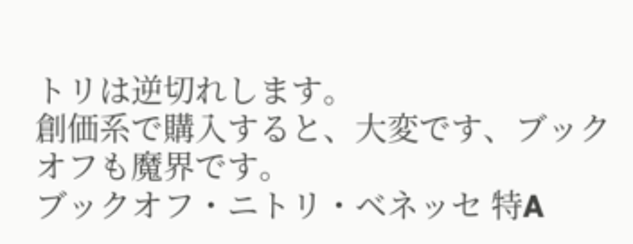トリは逆切れします。
創価系で購入すると、大変です、ブックオフも魔界です。
ブックオフ・ニトリ・ベネッセ 特A